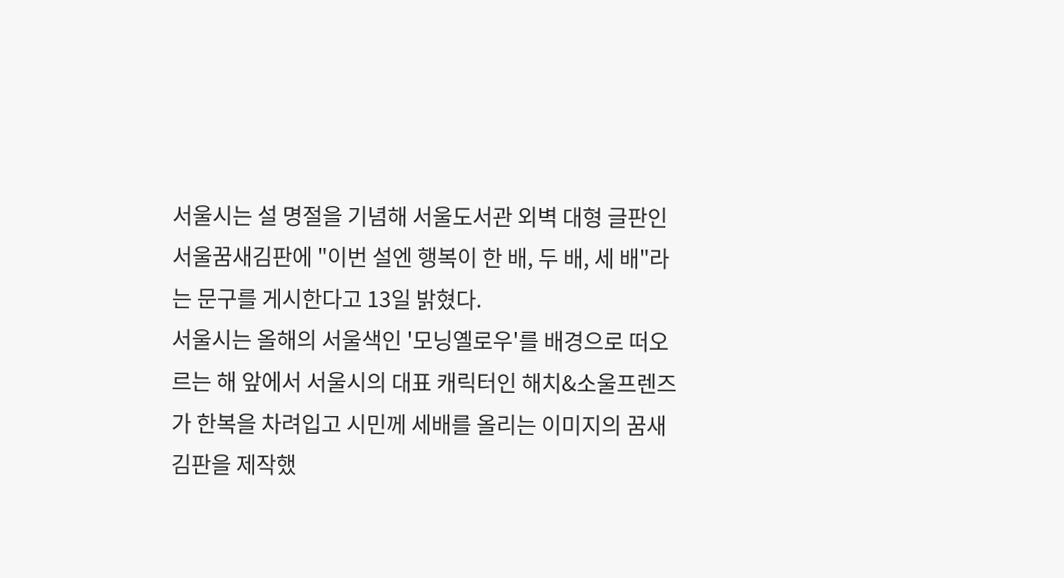서울시는 설 명절을 기념해 서울도서관 외벽 대형 글판인 서울꿈새김판에 "이번 설엔 행복이 한 배, 두 배, 세 배"라는 문구를 게시한다고 13일 밝혔다.
서울시는 올해의 서울색인 '모닝옐로우'를 배경으로 떠오르는 해 앞에서 서울시의 대표 캐릭터인 해치&소울프렌즈가 한복을 차려입고 시민께 세배를 올리는 이미지의 꿈새김판을 제작했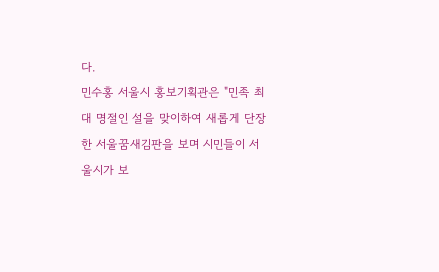다.
민수홍 서울시 홍보기획관은 "민족 최대 명절인 설을 맞이하여 새롭게 단장한 서울꿈새김판을 보며 시민들이 서울시가 보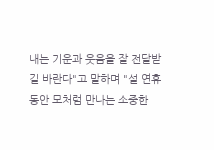내는 기운과 웃음을 잘 전달받길 바란다"고 말하며 "설 연휴 동안 모처럼 만나는 소중한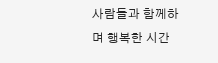사람들과 함께하며 행복한 시간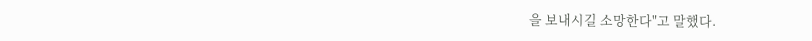을 보내시길 소망한다"고 말했다.